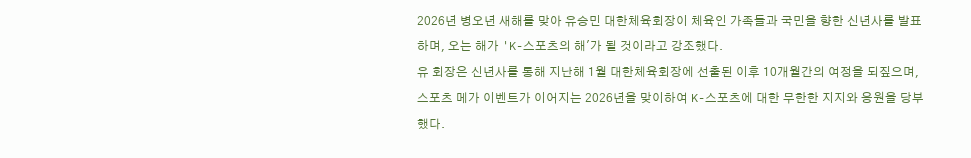2026년 병오년 새해를 맞아 유승민 대한체육회장이 체육인 가족들과 국민을 향한 신년사를 발표하며, 오는 해가 'K-스포츠의 해'가 될 것이라고 강조했다.
유 회장은 신년사를 통해 지난해 1월 대한체육회장에 선출된 이후 10개월간의 여정을 되짚으며, 스포츠 메가 이벤트가 이어지는 2026년을 맞이하여 K-스포츠에 대한 무한한 지지와 응원을 당부했다.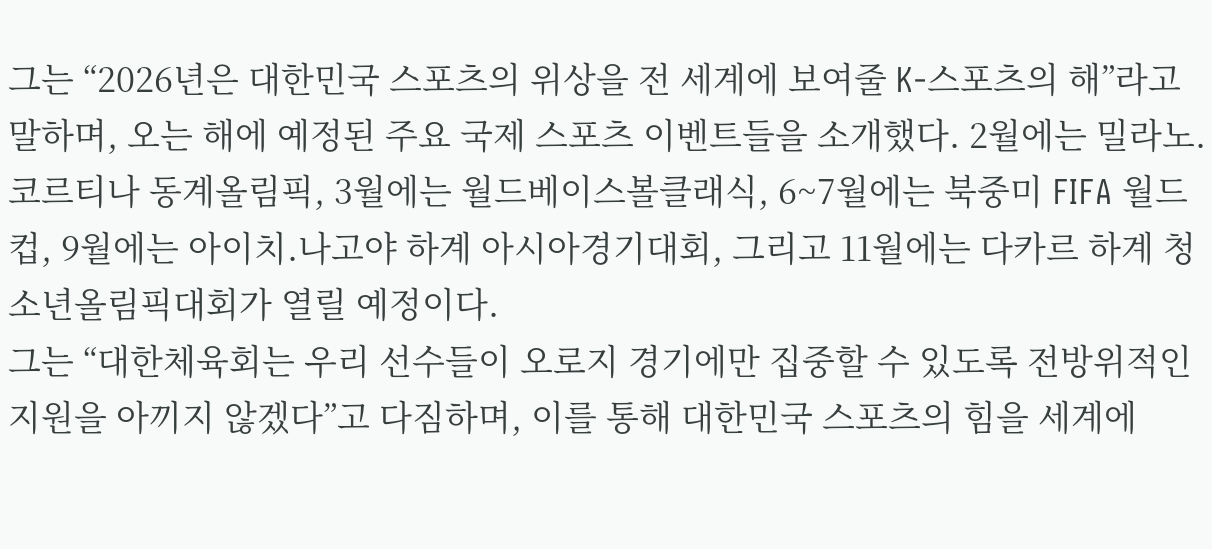그는 “2026년은 대한민국 스포츠의 위상을 전 세계에 보여줄 K-스포츠의 해”라고 말하며, 오는 해에 예정된 주요 국제 스포츠 이벤트들을 소개했다. 2월에는 밀라노.코르티나 동계올림픽, 3월에는 월드베이스볼클래식, 6~7월에는 북중미 FIFA 월드컵, 9월에는 아이치.나고야 하계 아시아경기대회, 그리고 11월에는 다카르 하계 청소년올림픽대회가 열릴 예정이다.
그는 “대한체육회는 우리 선수들이 오로지 경기에만 집중할 수 있도록 전방위적인 지원을 아끼지 않겠다”고 다짐하며, 이를 통해 대한민국 스포츠의 힘을 세계에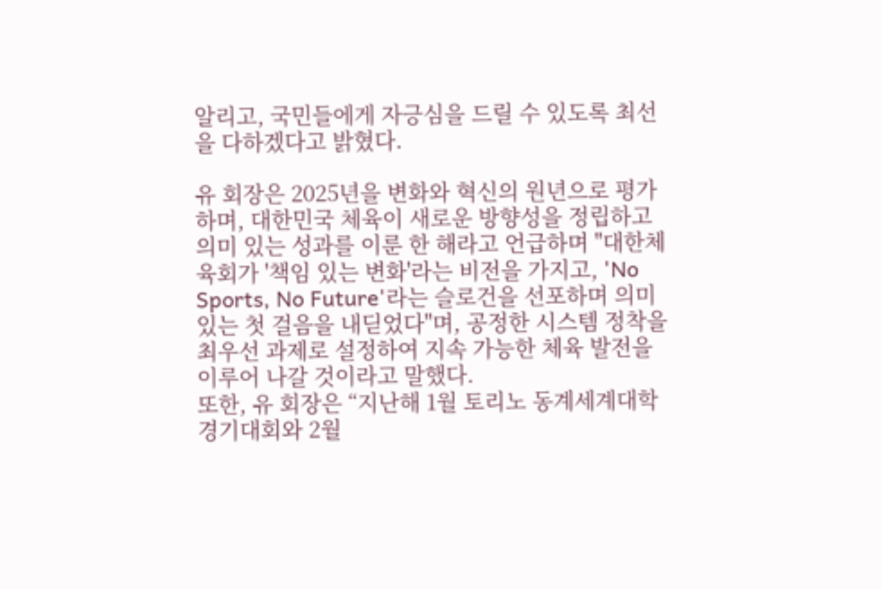알리고, 국민들에게 자긍심을 드릴 수 있도록 최선을 다하겠다고 밝혔다.

유 회장은 2025년을 변화와 혁신의 원년으로 평가하며, 대한민국 체육이 새로운 방향성을 정립하고 의미 있는 성과를 이룬 한 해라고 언급하며 "대한체육회가 '책임 있는 변화'라는 비전을 가지고, 'No Sports, No Future'라는 슬로건을 선포하며 의미 있는 첫 걸음을 내딛었다"며, 공정한 시스템 정착을 최우선 과제로 설정하여 지속 가능한 체육 발전을 이루어 나갈 것이라고 말했다.
또한, 유 회장은 “지난해 1월 토리노 동계세계대학경기대회와 2월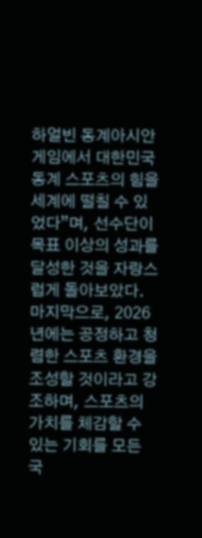하얼빈 동계아시안게임에서 대한민국 동계 스포츠의 힘을 세계에 떨칠 수 있었다”며, 선수단이 목표 이상의 성과를 달성한 것을 자랑스럽게 돌아보았다.
마지막으로, 2026년에는 공정하고 청렴한 스포츠 환경을 조성할 것이라고 강조하며, 스포츠의 가치를 체감할 수 있는 기회를 모든 국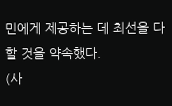민에게 제공하는 데 최선을 다할 것을 약속했다.
(사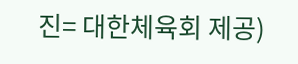진= 대한체육회 제공)